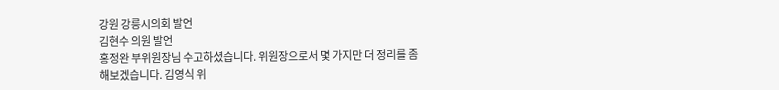강원 강릉시의회 발언
김현수 의원 발언
홍정완 부위원장님 수고하셨습니다. 위원장으로서 몇 가지만 더 정리를 좀 해보겠습니다. 김영식 위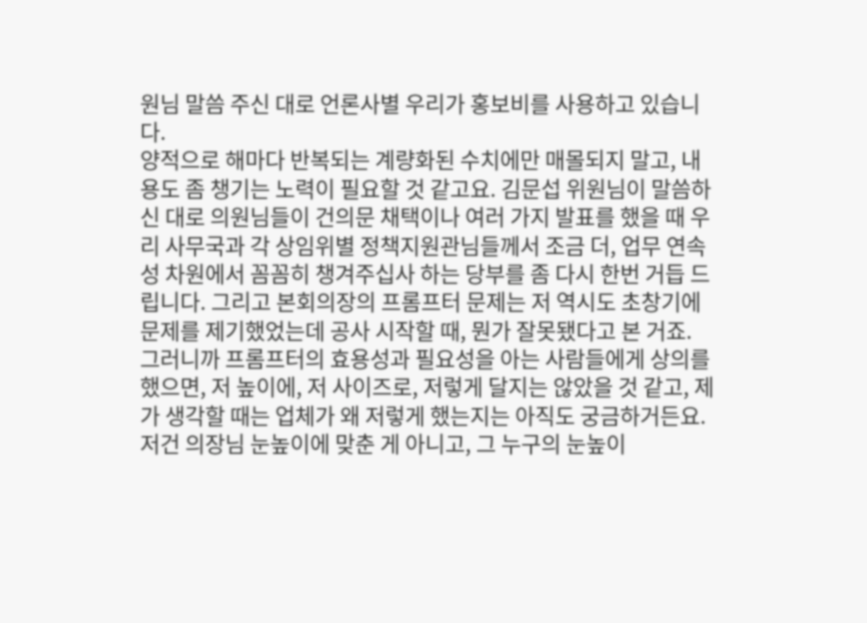원님 말씀 주신 대로 언론사별 우리가 홍보비를 사용하고 있습니다.
양적으로 해마다 반복되는 계량화된 수치에만 매몰되지 말고, 내용도 좀 챙기는 노력이 필요할 것 같고요. 김문섭 위원님이 말씀하신 대로 의원님들이 건의문 채택이나 여러 가지 발표를 했을 때 우리 사무국과 각 상임위별 정책지원관님들께서 조금 더, 업무 연속성 차원에서 꼼꼼히 챙겨주십사 하는 당부를 좀 다시 한번 거듭 드립니다. 그리고 본회의장의 프롬프터 문제는 저 역시도 초창기에 문제를 제기했었는데 공사 시작할 때, 뭔가 잘못됐다고 본 거죠.
그러니까 프롬프터의 효용성과 필요성을 아는 사람들에게 상의를 했으면, 저 높이에, 저 사이즈로, 저렇게 달지는 않았을 것 같고, 제가 생각할 때는 업체가 왜 저렇게 했는지는 아직도 궁금하거든요. 저건 의장님 눈높이에 맞춘 게 아니고, 그 누구의 눈높이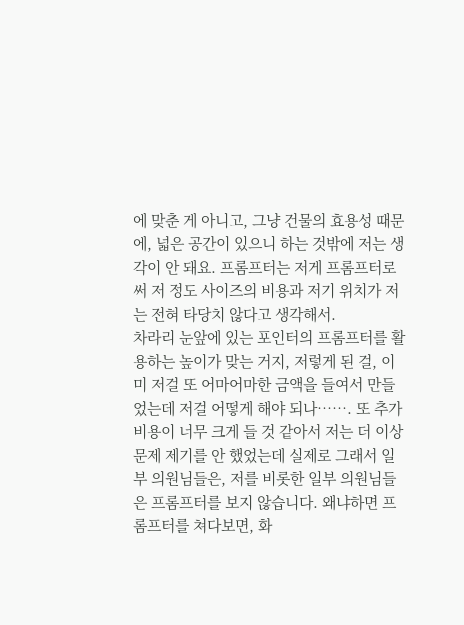에 맞춘 게 아니고, 그냥 건물의 효용성 때문에, 넓은 공간이 있으니 하는 것밖에 저는 생각이 안 돼요. 프롬프터는 저게 프롬프터로써 저 정도 사이즈의 비용과 저기 위치가 저는 전혀 타당치 않다고 생각해서.
차라리 눈앞에 있는 포인터의 프롬프터를 활용하는 높이가 맞는 거지, 저렇게 된 걸, 이미 저걸 또 어마어마한 금액을 들여서 만들었는데 저걸 어떻게 해야 되나……. 또 추가 비용이 너무 크게 들 것 같아서 저는 더 이상 문제 제기를 안 했었는데 실제로 그래서 일부 의원님들은, 저를 비롯한 일부 의원님들은 프롬프터를 보지 않습니다. 왜냐하면 프롬프터를 쳐다보면, 화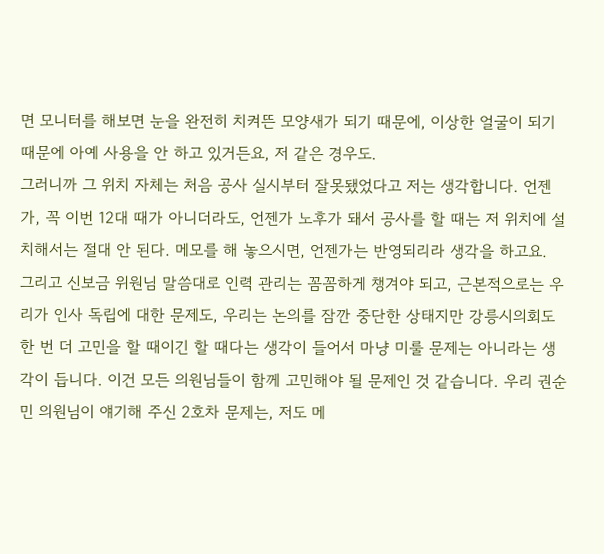면 모니터를 해보면 눈을 완전히 치켜뜬 모양새가 되기 때문에, 이상한 얼굴이 되기 때문에 아예 사용을 안 하고 있거든요, 저 같은 경우도.
그러니까 그 위치 자체는 처음 공사 실시부터 잘못됐었다고 저는 생각합니다. 언젠가, 꼭 이번 12대 때가 아니더라도, 언젠가 노후가 돼서 공사를 할 때는 저 위치에 설치해서는 절대 안 된다. 메모를 해 놓으시면, 언젠가는 반영되리라 생각을 하고요.
그리고 신보금 위원님 말씀대로 인력 관리는 꼼꼼하게 챙겨야 되고, 근본적으로는 우리가 인사 독립에 대한 문제도, 우리는 논의를 잠깐 중단한 상태지만 강릉시의회도 한 번 더 고민을 할 때이긴 할 때다는 생각이 들어서 마냥 미룰 문제는 아니라는 생각이 듭니다. 이건 모든 의원님들이 함께 고민해야 될 문제인 것 같습니다. 우리 권순민 의원님이 얘기해 주신 2호차 문제는, 저도 메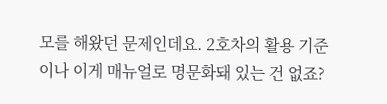모를 해왔던 문제인데요. 2호차의 활용 기준이나 이게 매뉴얼로 명문화돼 있는 건 없죠?